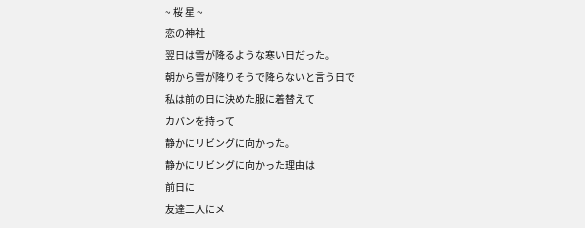~ 桜 星 ~
恋の神社
翌日は雪が降るような寒い日だった。
朝から雪が降りそうで降らないと言う日で
私は前の日に決めた服に着替えて
カバンを持って
静かにリビングに向かった。
静かにリビングに向かった理由は
前日に
友達二人にメ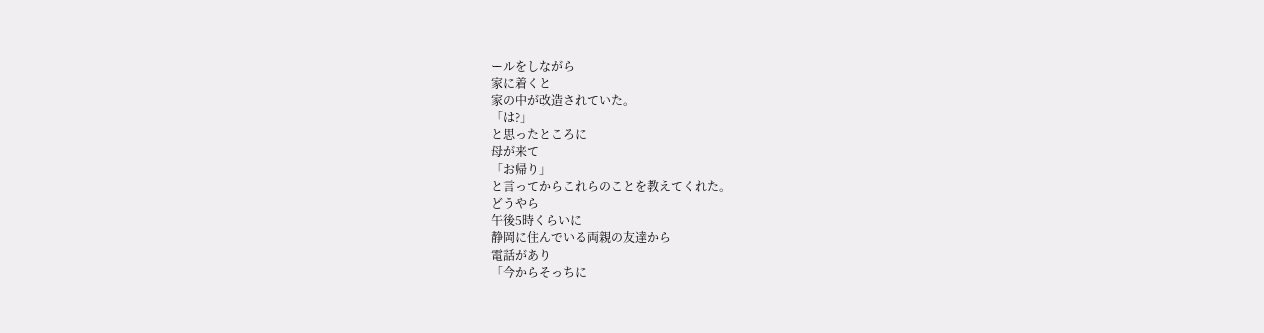ールをしながら
家に着くと
家の中が改造されていた。
「は?」
と思ったところに
母が来て
「お帰り」
と言ってからこれらのことを教えてくれた。
どうやら
午後5時くらいに
静岡に住んでいる両親の友達から
電話があり
「今からそっちに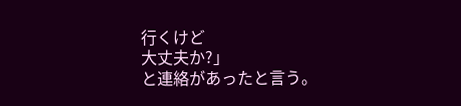行くけど
大丈夫か?」
と連絡があったと言う。